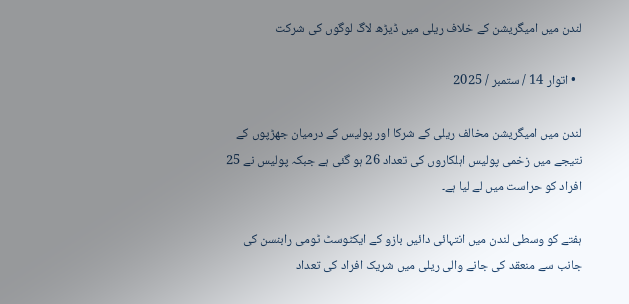لندن میں امیگریشن کے خلاف ریلی میں ڈیڑھ لاگ لوگوں کی شرکت

  • اتوار 14 / ستمبر / 2025

لندن میں امیگریشن مخالف ریلی کے شرکا اور پولیس کے درمیان جھڑپوں کے نتیجے میں زخمی پولیس اہلکاروں کی تعداد 26 ہو گئی ہے جبکہ پولیس نے 25 افراد کو حراست میں لے لیا ہے۔

ہفتے کو وسطی لندن میں انتہائی دائیں بازو کے ایکٹوسٹ ٹومی رابنسن کی جانب سے منعقد کی جانے والی ریلی میں شریک افراد کی تعداد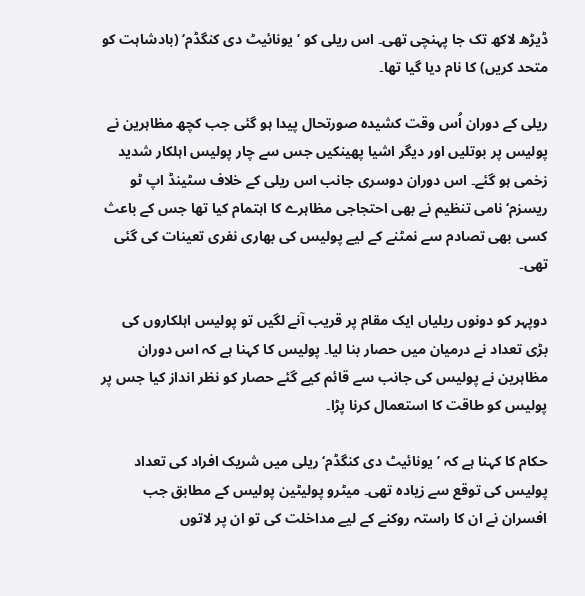ڈیڑھ لاکھ تک جا پہنچی تھی۔ اس ریلی کو ’یونائیٹ دی کنگڈم‘ (بادشاہت کو متحد کریں) کا نام دیا گیا تھا۔

ریلی کے دوران اُس وقت کشیدہ صورتحال پیدا ہو گئی جب کچھ مظاہرین نے پولیس پر بوتلیں اور دیگر اشیا پھینکیں جس سے چار پولیس اہلکار شدید زخمی ہو گئے۔ اس دوران دوسری جانب اس ریلی کے خلاف سٹینڈ اپ ٹو ریسزم‘ نامی تنظیم نے بھی احتجاجی مظاہرے کا اہتمام کیا تھا جس کے باعث کسی بھی تصادم سے نمٹنے کے لیے پولیس کی بھاری نفری تعینات کی گئی تھی۔

دوپہر کو دونوں ریلیاں ایک مقام پر قریب آنے لگیں تو پولیس اہلکاروں کی بڑی تعداد نے درمیان میں حصار بنا لیا۔ پولیس کا کہنا ہے کہ اس دوران مظاہرین نے پولیس کی جانب سے قائم کیے گئے حصار کو نظر انداز کیا جس پر پولیس کو طاقت کا استعمال کرنا پڑا۔

حکام کا کہنا ہے کہ ’یونائیٹ دی کنگڈم‘ ریلی میں شریک افراد کی تعداد پولیس کی توقع سے زیادہ تھی۔ میٹرو پولیٹین پولیس کے مطابق جب افسران نے ان کا راستہ روکنے کے لیے مداخلت کی تو ان پر لاتوں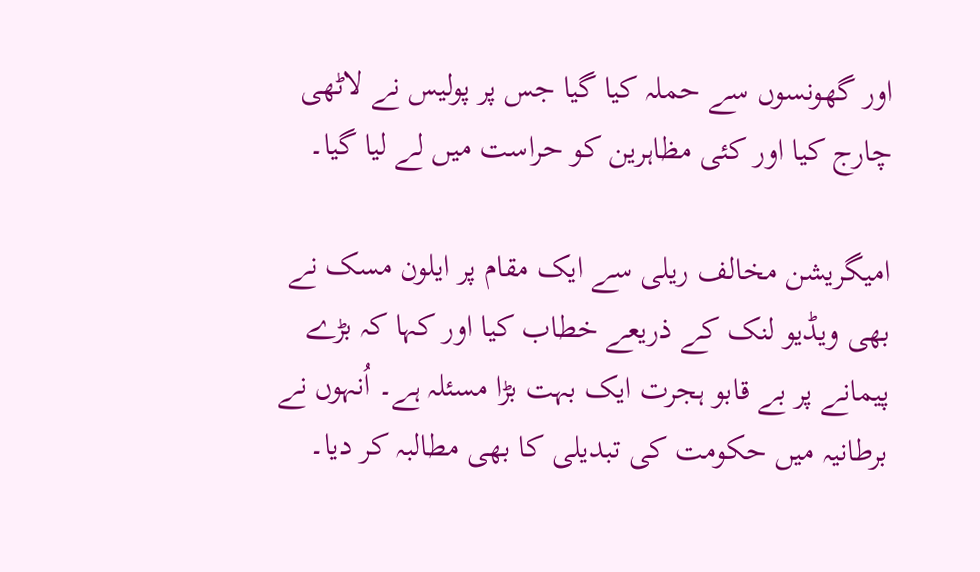اور گھونسوں سے حملہ کیا گیا جس پر پولیس نے لاٹھی چارج کیا اور کئی مظاہرین کو حراست میں لے لیا گیا۔

امیگریشن مخالف ریلی سے ایک مقام پر ایلون مسک نے بھی ویڈیو لنک کے ذریعے خطاب کیا اور کہا کہ بڑے پیمانے پر بے قابو ہجرت ایک بہت بڑا مسئلہ ہے۔ اُنہوں نے برطانیہ میں حکومت کی تبدیلی کا بھی مطالبہ کر دیا۔